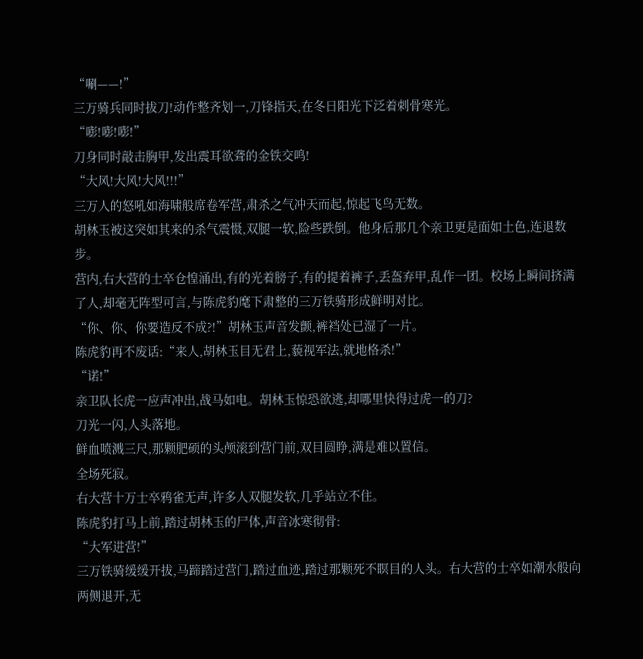“唰——!”
三万骑兵同时拔刀!动作整齐划一,刀锋指天,在冬日阳光下泛着刺骨寒光。
“嘭!嘭!嘭!”
刀身同时敲击胸甲,发出震耳欲聋的金铁交鸣!
“大风!大风!大风!!!”
三万人的怒吼如海啸般席卷军营,肃杀之气冲天而起,惊起飞鸟无数。
胡林玉被这突如其来的杀气震慑,双腿一软,险些跌倒。他身后那几个亲卫更是面如土色,连退数步。
营内,右大营的士卒仓惶涌出,有的光着膀子,有的提着裤子,丢盔弃甲,乱作一团。校场上瞬间挤满了人,却毫无阵型可言,与陈虎豹麾下肃整的三万铁骑形成鲜明对比。
“你、你、你要造反不成?!”胡林玉声音发颤,裤裆处已湿了一片。
陈虎豹再不废话:“来人,胡林玉目无君上,藐视军法,就地格杀!”
“诺!”
亲卫队长虎一应声冲出,战马如电。胡林玉惊恐欲逃,却哪里快得过虎一的刀?
刀光一闪,人头落地。
鲜血喷溅三尺,那颗肥硕的头颅滚到营门前,双目圆睁,满是难以置信。
全场死寂。
右大营十万士卒鸦雀无声,许多人双腿发软,几乎站立不住。
陈虎豹打马上前,踏过胡林玉的尸体,声音冰寒彻骨:
“大军进营!”
三万铁骑缓缓开拔,马蹄踏过营门,踏过血迹,踏过那颗死不瞑目的人头。右大营的士卒如潮水般向两侧退开,无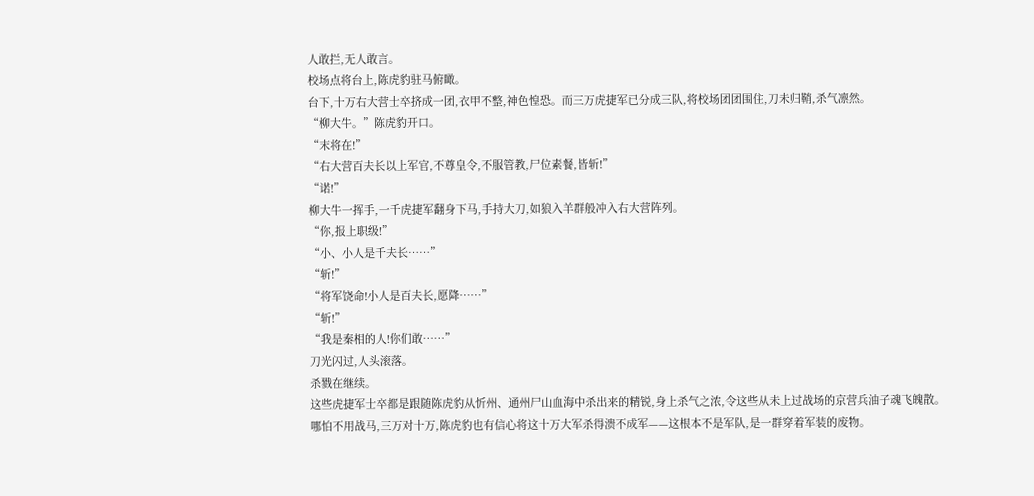人敢拦,无人敢言。
校场点将台上,陈虎豹驻马俯瞰。
台下,十万右大营士卒挤成一团,衣甲不整,神色惶恐。而三万虎捷军已分成三队,将校场团团围住,刀未归鞘,杀气凛然。
“柳大牛。”陈虎豹开口。
“末将在!”
“右大营百夫长以上军官,不尊皇令,不服管教,尸位素餐,皆斩!”
“诺!”
柳大牛一挥手,一千虎捷军翻身下马,手持大刀,如狼入羊群般冲入右大营阵列。
“你,报上职级!”
“小、小人是千夫长……”
“斩!”
“将军饶命!小人是百夫长,愿降……”
“斩!”
“我是秦相的人!你们敢……”
刀光闪过,人头滚落。
杀戮在继续。
这些虎捷军士卒都是跟随陈虎豹从忻州、通州尸山血海中杀出来的精锐,身上杀气之浓,令这些从未上过战场的京营兵油子魂飞魄散。
哪怕不用战马,三万对十万,陈虎豹也有信心将这十万大军杀得溃不成军——这根本不是军队,是一群穿着军装的废物。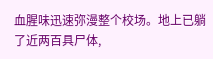血腥味迅速弥漫整个校场。地上已躺了近两百具尸体,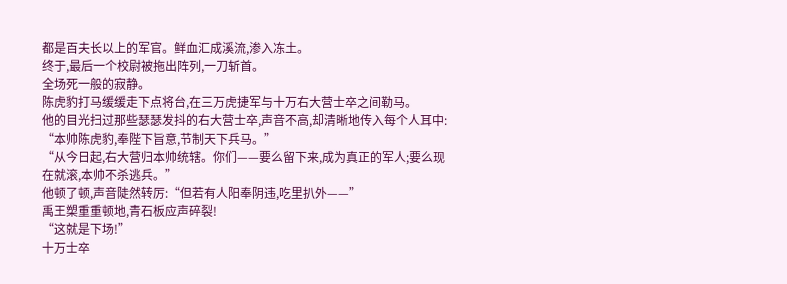都是百夫长以上的军官。鲜血汇成溪流,渗入冻土。
终于,最后一个校尉被拖出阵列,一刀斩首。
全场死一般的寂静。
陈虎豹打马缓缓走下点将台,在三万虎捷军与十万右大营士卒之间勒马。
他的目光扫过那些瑟瑟发抖的右大营士卒,声音不高,却清晰地传入每个人耳中:
“本帅陈虎豹,奉陛下旨意,节制天下兵马。”
“从今日起,右大营归本帅统辖。你们——要么留下来,成为真正的军人;要么现在就滚,本帅不杀逃兵。”
他顿了顿,声音陡然转厉:“但若有人阳奉阴违,吃里扒外——”
禹王槊重重顿地,青石板应声碎裂!
“这就是下场!”
十万士卒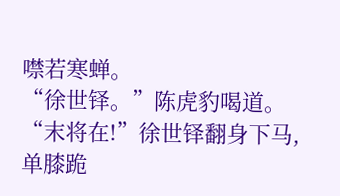噤若寒蝉。
“徐世铎。”陈虎豹喝道。
“末将在!”徐世铎翻身下马,单膝跪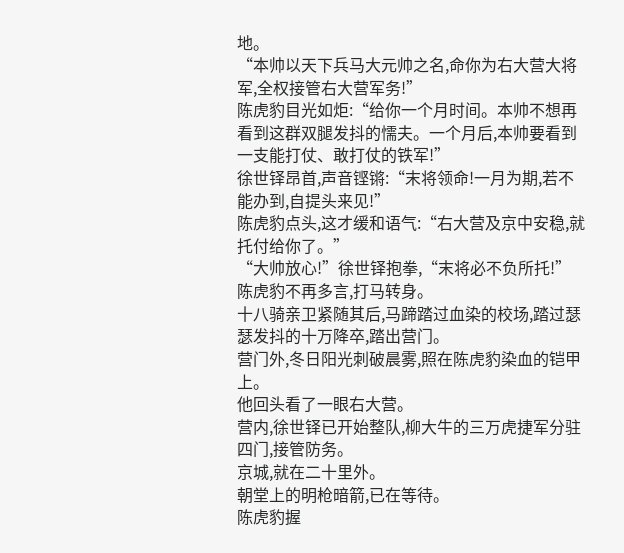地。
“本帅以天下兵马大元帅之名,命你为右大营大将军,全权接管右大营军务!”
陈虎豹目光如炬:“给你一个月时间。本帅不想再看到这群双腿发抖的懦夫。一个月后,本帅要看到一支能打仗、敢打仗的铁军!”
徐世铎昂首,声音铿锵:“末将领命!一月为期,若不能办到,自提头来见!”
陈虎豹点头,这才缓和语气:“右大营及京中安稳,就托付给你了。”
“大帅放心!”徐世铎抱拳,“末将必不负所托!”
陈虎豹不再多言,打马转身。
十八骑亲卫紧随其后,马蹄踏过血染的校场,踏过瑟瑟发抖的十万降卒,踏出营门。
营门外,冬日阳光刺破晨雾,照在陈虎豹染血的铠甲上。
他回头看了一眼右大营。
营内,徐世铎已开始整队,柳大牛的三万虎捷军分驻四门,接管防务。
京城,就在二十里外。
朝堂上的明枪暗箭,已在等待。
陈虎豹握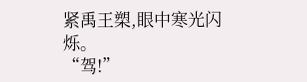紧禹王槊,眼中寒光闪烁。
“驾!”